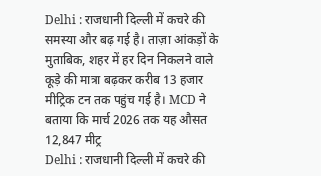Delhi : राजधानी दिल्ली में कचरे की समस्या और बढ़ गई है। ताज़ा आंकड़ों के मुताबिक, शहर में हर दिन निकलने वाले कूड़े की मात्रा बढ़कर करीब 13 हजार मीट्रिक टन तक पहुंच गई है। MCD ने बताया कि मार्च 2026 तक यह औसत 12,847 मीट्र
Delhi : राजधानी दिल्ली में कचरे की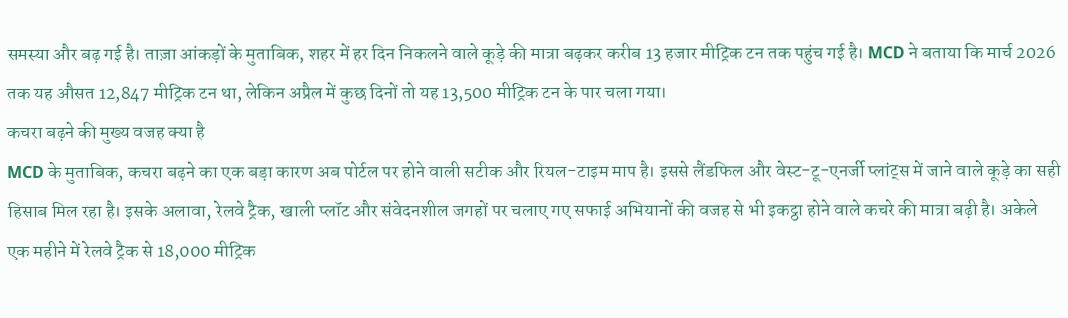समस्या और बढ़ गई है। ताज़ा आंकड़ों के मुताबिक, शहर में हर दिन निकलने वाले कूड़े की मात्रा बढ़कर करीब 13 हजार मीट्रिक टन तक पहुंच गई है। MCD ने बताया कि मार्च 2026 तक यह औसत 12,847 मीट्रिक टन था, लेकिन अप्रैल में कुछ दिनों तो यह 13,500 मीट्रिक टन के पार चला गया।
कचरा बढ़ने की मुख्य वजह क्या है
MCD के मुताबिक, कचरा बढ़ने का एक बड़ा कारण अब पोर्टल पर होने वाली सटीक और रियल-टाइम माप है। इससे लैंडफिल और वेस्ट-टू-एनर्जी प्लांट्स में जाने वाले कूड़े का सही हिसाब मिल रहा है। इसके अलावा, रेलवे ट्रैक, खाली प्लॉट और संवेदनशील जगहों पर चलाए गए सफाई अभियानों की वजह से भी इकट्ठा होने वाले कचरे की मात्रा बढ़ी है। अकेले एक महीने में रेलवे ट्रैक से 18,000 मीट्रिक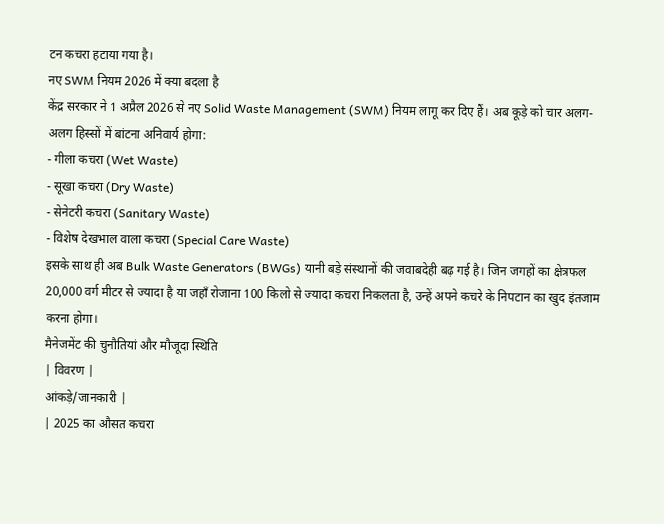टन कचरा हटाया गया है।
नए SWM नियम 2026 में क्या बदला है
केंद्र सरकार ने 1 अप्रैल 2026 से नए Solid Waste Management (SWM) नियम लागू कर दिए हैं। अब कूड़े को चार अलग-अलग हिस्सों में बांटना अनिवार्य होगा:
- गीला कचरा (Wet Waste)
- सूखा कचरा (Dry Waste)
- सेनेटरी कचरा (Sanitary Waste)
- विशेष देखभाल वाला कचरा (Special Care Waste)
इसके साथ ही अब Bulk Waste Generators (BWGs) यानी बड़े संस्थानों की जवाबदेही बढ़ गई है। जिन जगहों का क्षेत्रफल 20,000 वर्ग मीटर से ज्यादा है या जहाँ रोजाना 100 किलो से ज्यादा कचरा निकलता है, उन्हें अपने कचरे के निपटान का खुद इंतजाम करना होगा।
मैनेजमेंट की चुनौतियां और मौजूदा स्थिति
| विवरण |
आंकड़े/जानकारी |
| 2025 का औसत कचरा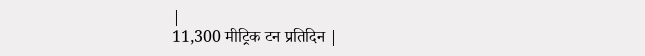|
11,300 मीट्रिक टन प्रतिदिन |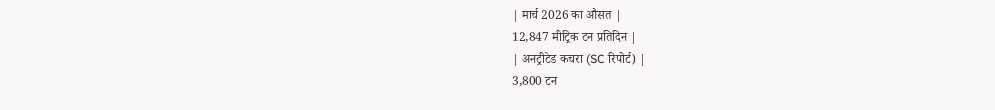| मार्च 2026 का औसत |
12,847 मीट्रिक टन प्रतिदिन |
| अनट्रीटेड कचरा (SC रिपोर्ट) |
3,800 टन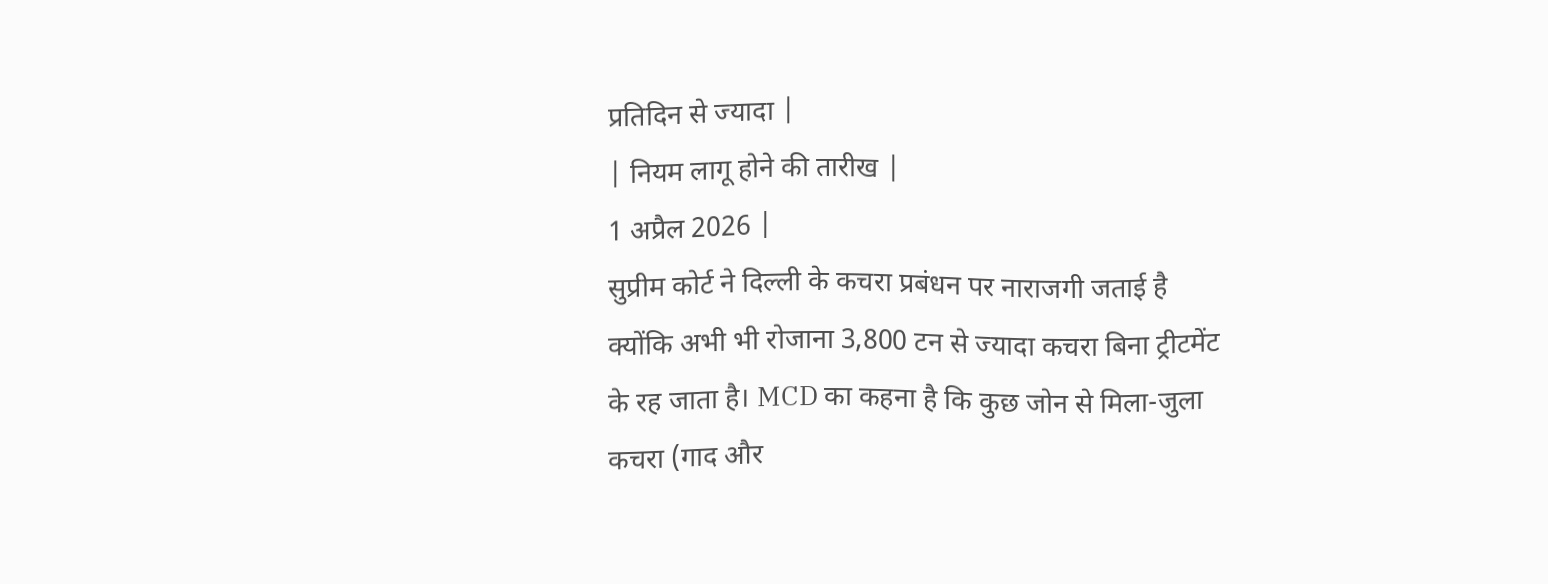प्रतिदिन से ज्यादा |
| नियम लागू होने की तारीख |
1 अप्रैल 2026 |
सुप्रीम कोर्ट ने दिल्ली के कचरा प्रबंधन पर नाराजगी जताई है क्योंकि अभी भी रोजाना 3,800 टन से ज्यादा कचरा बिना ट्रीटमेंट के रह जाता है। MCD का कहना है कि कुछ जोन से मिला-जुला कचरा (गाद और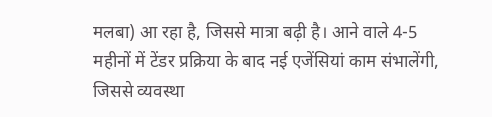मलबा) आ रहा है, जिससे मात्रा बढ़ी है। आने वाले 4-5 महीनों में टेंडर प्रक्रिया के बाद नई एजेंसियां काम संभालेंगी, जिससे व्यवस्था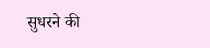सुधरने की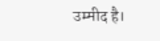उम्मीद है।